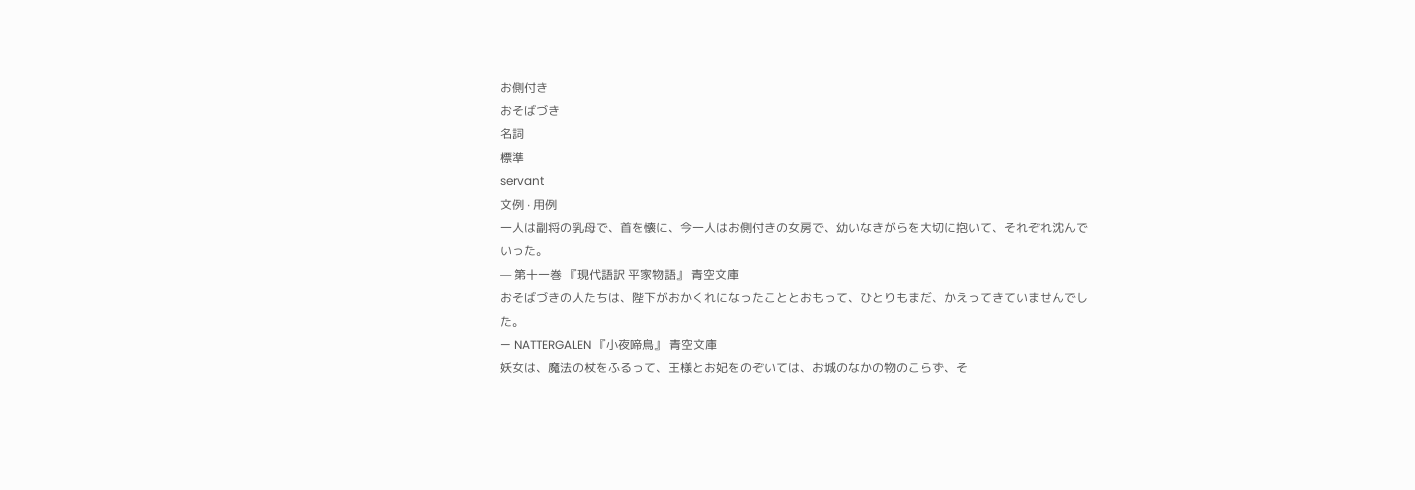お側付き
おそばづき
名詞
標準
servant
文例 · 用例
一人は副将の乳母で、首を懐に、今一人はお側付きの女房で、幼いなきがらを大切に抱いて、それぞれ沈んでいった。
— 第十一巻 『現代語訳 平家物語』 青空文庫
おそばづきの人たちは、陛下がおかくれになったこととおもって、ひとりもまだ、かえってきていませんでした。
— NATTERGALEN 『小夜啼鳥』 青空文庫
妖女は、魔法の杖をふるって、王様とお妃をのぞいては、お城のなかの物のこらず、そ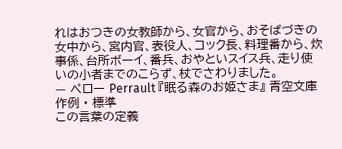れはおつきの女教師から、女官から、おそばづきの女中から、宮内官、表役人、コック長、料理番から、炊事係、台所ボーイ、番兵、おやといスイス兵、走り使いの小者までのこらず、杖でさわりました。
— ペロー Perrault 『眠る森のお姫さま』 青空文庫
作例 · 標準
この言葉の定義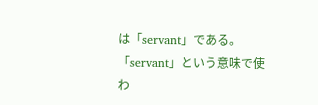は「servant」である。
「servant」という意味で使わ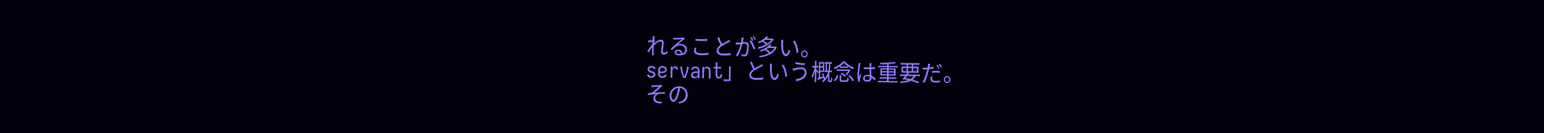れることが多い。
servant」という概念は重要だ。
その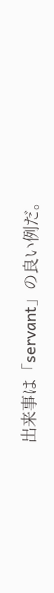出来事は「servant」の良い例だ。